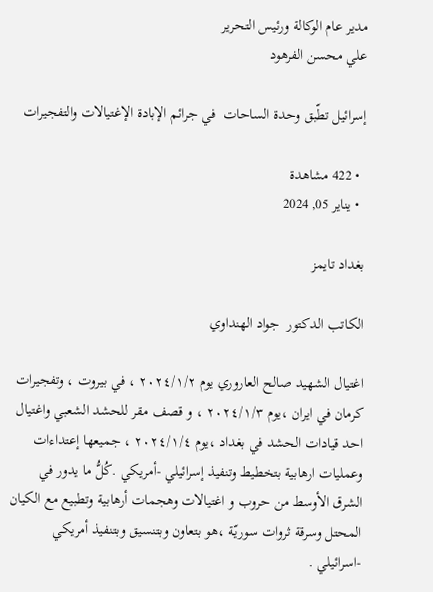مدير عام الوكالة ورئيس التحرير
علي محسن الفرهود

إسرائيل تطّبق وحدة الساحات  في جرائم الإبادة الإغتيالات والتفجيرات

  • 422 مشاهدة
  • يناير 05, 2024

بغداد تايمز

الكاتب الدكتور  جواد الهنداوي

اغتيال الشهيد صالح العاروري يوم ٢٠٢٤/١/٢ ، في بيروت ، وتفجيرات كرمان في ايران ،يوم ٢٠٢٤/١/٣ ، و قصف مقر للحشد الشعبي واغتيال احد قيادات الحشد في بغداد ،يوم ٢٠٢٤/١/٤ ، جميعها إعتداءات وعمليات ارهابية بتخطيط وتنفيذ إسرائيلي -أمريكي .كُلُّ ما يدور في الشرق الأوسط من حروب و اغتيالات وهجمات أرهابية وتطبيع مع الكيان المحتل وسرقة ثروات سوريّة ،هو بتعاون وبتنسيق وبتنفيذ أمريكي -اسرائيلي .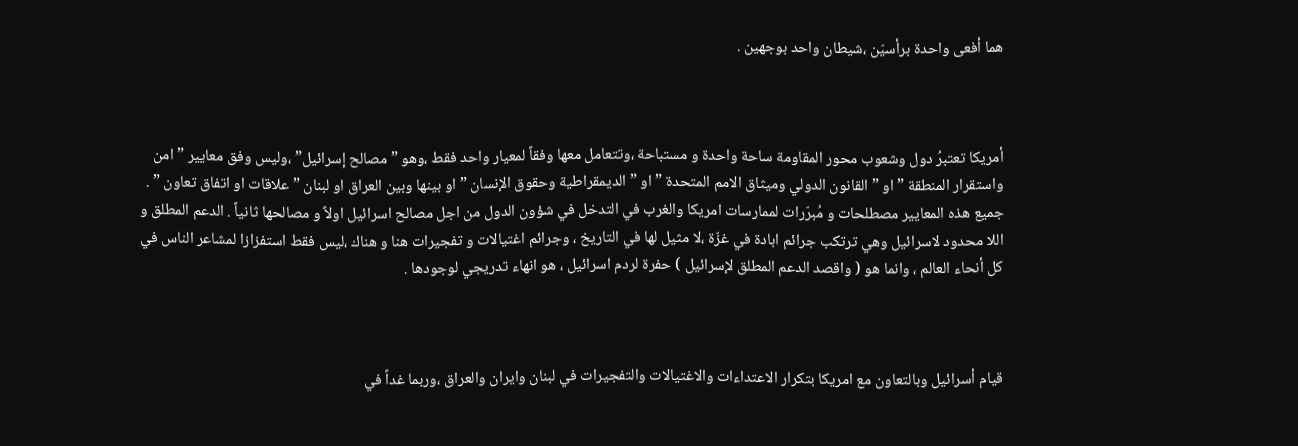هما أفعى واحدة برأسيّن ،شيطان واحد بوجهين .



أمريكا تعتبرُ دول وشعوب محور المقاومة ساحة واحدة و مستباحة ،وتتعامل معها وفقاً لمعيار واحد فقط ،وهو ” مصالح إسرائيل” ،وليس وفق معايير ” امن واستقرار المنطقة ” او ” القانون الدولي وميثاق الامم المتحدة ” او ” الديمقراطية وحقوق الإنسان ” او بينها وبين العراق او لبنان ” علاقات او اتفاق تعاون ” . جميع هذه المعايير مصطلحات و مُبرّرات لممارسات امريكا والغرب في التدخل في شؤون الدول من اجل مصالح اسرائيل اولاً و مصالحها ثانياً . الدعم المطلق و اللا محدود لاسرائيل وهي ترتكب جرائم ابادة في غزّة ،لا مثيل لها في التاريخ ، وجرائم اغتيالات و تفجيرات هنا و هناك ،ليس فقط استفزازا لمشاعر الناس في كل أنحاء العالم ، وانما هو ( واقصد الدعم المطلق لإسرائيل ) حفرة لردم اسرائيل ، هو انهاء تدريجي لوجودها .



قيام أسرائيل وبالتعاون مع امريكا بتكرار الاعتداءات والاغتيالات والتفجيرات في لبنان وايران والعراق ،وربما غداً في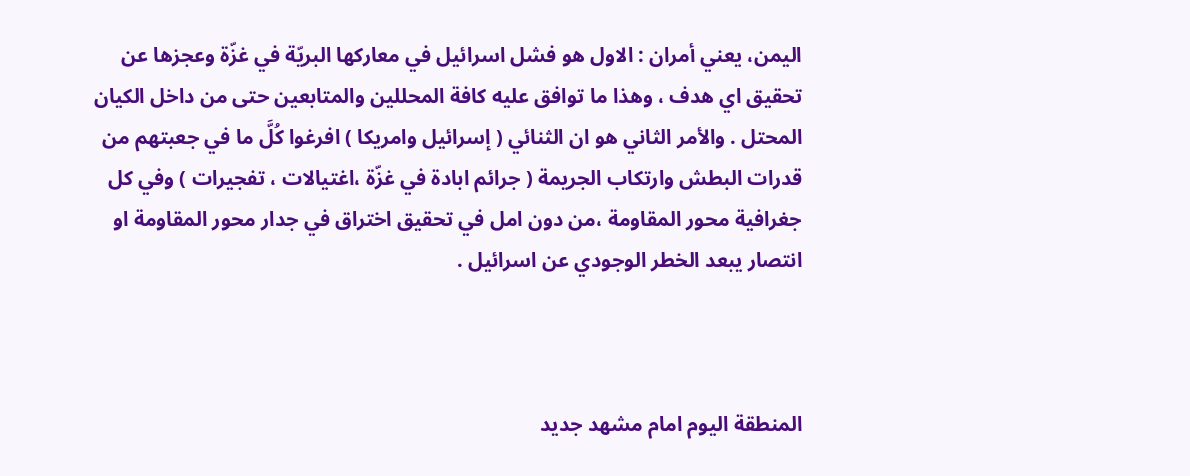اليمن، يعني أمران : الاول هو فشل اسرائيل في معاركها البريّة في غزّة وعجزها عن تحقيق اي هدف ، وهذا ما توافق عليه كافة المحللين والمتابعين حتى من داخل الكيان المحتل . والأمر الثاني هو ان الثنائي ( إسرائيل وامريكا ) افرغوا كُلَّ ما في جعبتهم من قدرات البطش وارتكاب الجريمة ( جرائم ابادة في غزّة ،اغتيالات ، تفجيرات ) وفي كل جغرافية محور المقاومة ،من دون امل في تحقيق اختراق في جدار محور المقاومة او انتصار يبعد الخطر الوجودي عن اسرائيل .



المنطقة اليوم امام مشهد جديد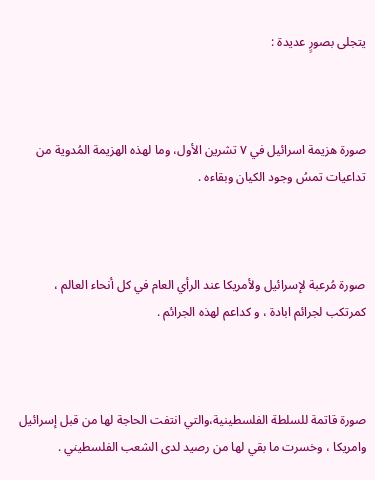يتجلى بصورٍ عديدة :



صورة هزيمة اسرائيل في ٧ تشرين الأول، وما لهذه الهزيمة المُدوية من تداعيات تمسُ وجود الكيان وبقاءه .



صورة مُرعبة لإسرائيل ولأمريكا عند الرأي العام في كل أنحاء العالم ، كمرتكب لجرائم ابادة ، و كداعم لهذه الجرائم .



صورة قاتمة للسلطة الفلسطينية،والتي انتفت الحاجة لها من قبل إسرائيل وامريكا ، وخسرت ما بقي لها من رصيد لدى الشعب الفلسطيني .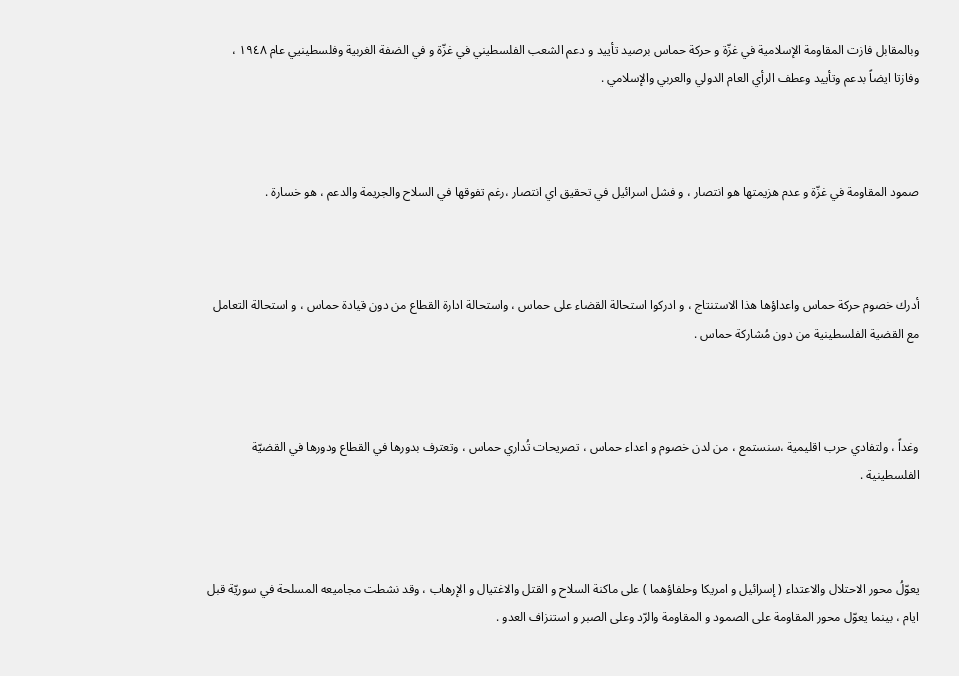وبالمقابل فازت المقاومة الإسلامية في غزّة و حركة حماس برصيد تأييد و دعم الشعب الفلسطيني في غزّة و في الضفة الغربية وفلسطينيي عام ١٩٤٨ ، وفازتا ايضاً بدعم وتأييد وعطف الرأي العام الدولي والعربي والإسلامي .



صمود المقاومة في غزّة و عدم هزيمتها هو انتصار ، و فشل اسرائيل في تحقيق اي انتصار ،رغم تفوقها في السلاح والجريمة والدعم ، هو خسارة .



أدرك خصوم حركة حماس واعداؤها هذا الاستنتاج ، و ادركوا استحالة القضاء على حماس ، واستحالة ادارة القطاع من دون قيادة حماس ، و استحالة التعامل مع القضية الفلسطينية من دون مُشاركة حماس .



وغداً ، ولتفادي حرب اقليمية ،سنستمع ، من لدن خصوم و اعداء حماس ، تصريحات تُداري حماس ، وتعترف بدورها في القطاع ودورها في القضيّة الفلسطينية .



يعوّلُ محور الاحتلال والاعتداء ( إسرائيل و امريكا وحلفاؤهما ) على ماكنة السلاح و القتل والاغتيال و الإرهاب ، وقد نشطت مجاميعه المسلحة في سوريّة قبل ايام ، بينما يعوّل محور المقاومة على الصمود و المقاومة والرّد وعلى الصبر و استنزاف العدو .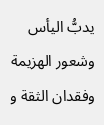يدبُّ اليأس وشعور الهزيمة وفقدان الثقة و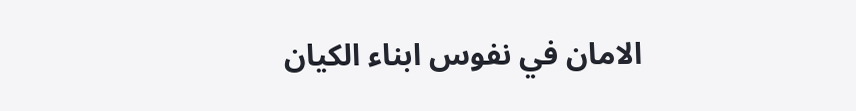الامان في نفوس ابناء الكيان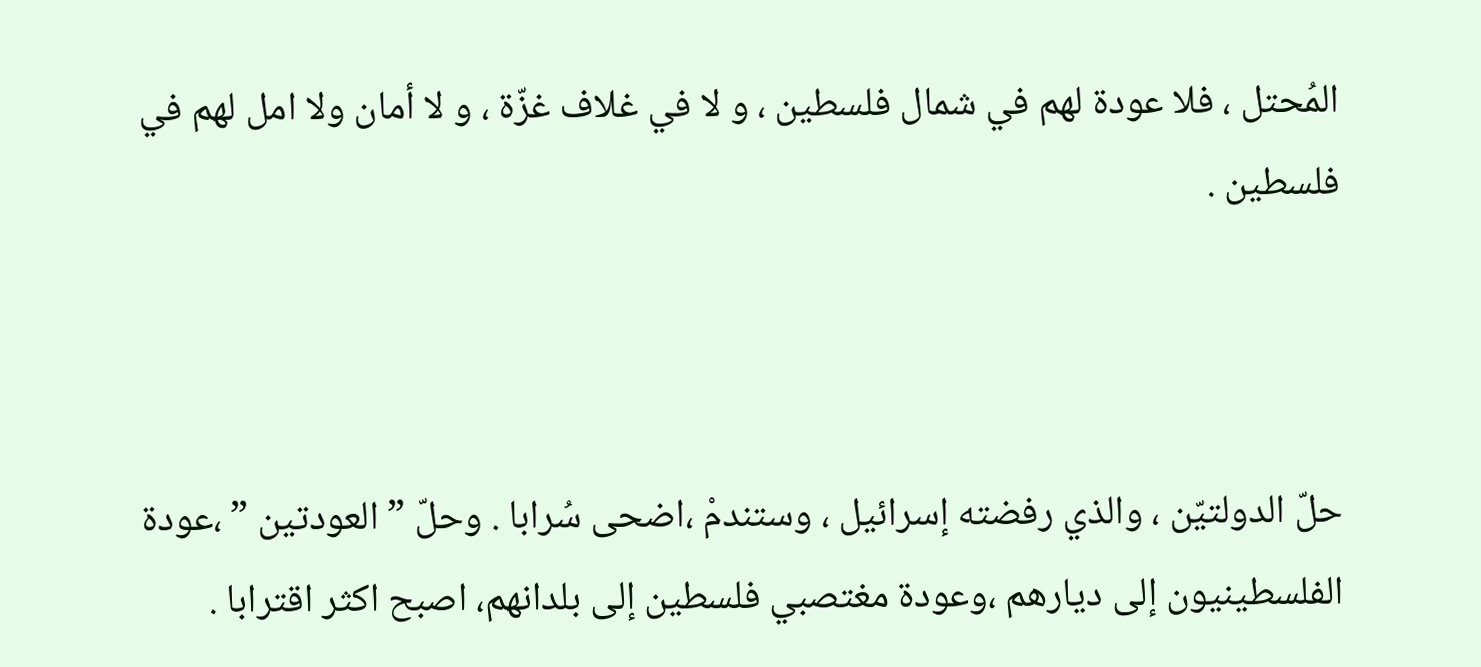المُحتل ، فلا عودة لهم في شمال فلسطين ، و لا في غلاف غزّة ، و لا أمان ولا امل لهم في فلسطين .



حلّ الدولتيّن ، والذي رفضته إسرائيل ، وستندمْ ،اضحى سُرابا . وحلّ ” العودتين ” ،عودة الفلسطينيون إلى ديارهم ،وعودة مغتصبي فلسطين إلى بلدانهم، اصبح اكثر اقترابا .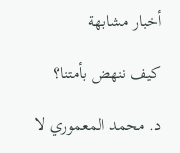أخبار مشابهة

كيف ننهض بأمتنا؟

د. محمد المعموري لا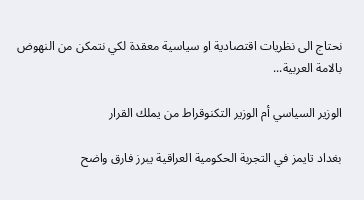نحتاج الى نظريات اقتصادية او سياسية معقدة لكي نتمكن من النهوض بالامة العربية...

الوزير السياسي أم الوزير التكنوقراط من يملك القرار

بغداد تايمز في التجربة الحكومية العراقية يبرز فارق واضح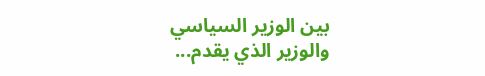بين الوزير السياسي والوزير الذي يقدم...